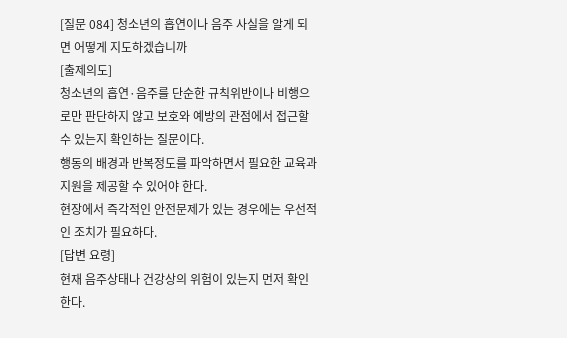[질문 084] 청소년의 흡연이나 음주 사실을 알게 되면 어떻게 지도하겠습니까
[출제의도]
청소년의 흡연·음주를 단순한 규칙위반이나 비행으로만 판단하지 않고 보호와 예방의 관점에서 접근할 수 있는지 확인하는 질문이다.
행동의 배경과 반복정도를 파악하면서 필요한 교육과 지원을 제공할 수 있어야 한다.
현장에서 즉각적인 안전문제가 있는 경우에는 우선적인 조치가 필요하다.
[답변 요령]
현재 음주상태나 건강상의 위험이 있는지 먼저 확인한다.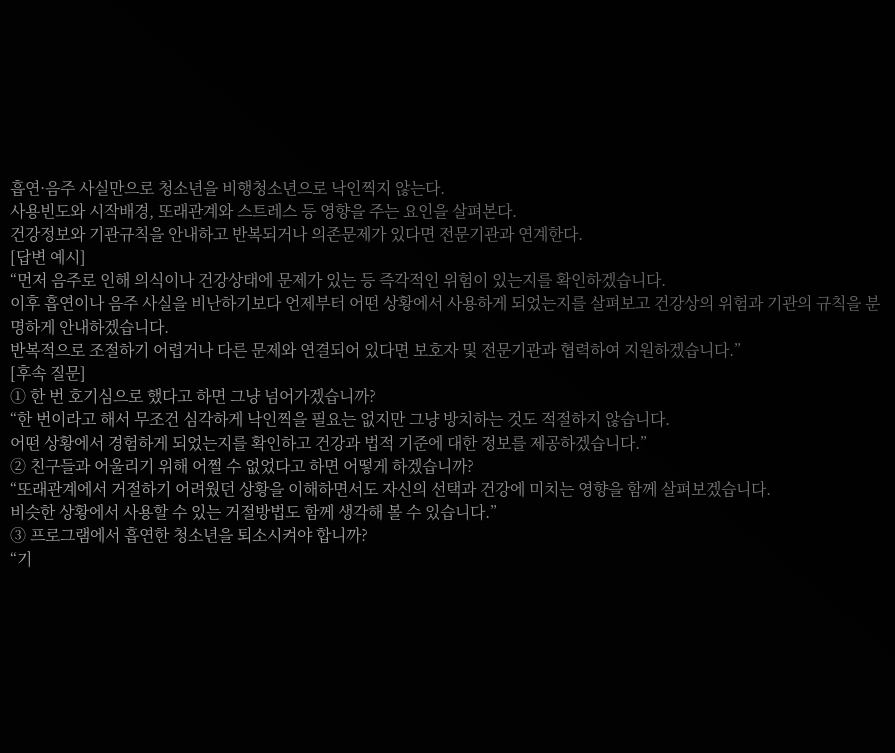흡연·음주 사실만으로 청소년을 비행청소년으로 낙인찍지 않는다.
사용빈도와 시작배경, 또래관계와 스트레스 등 영향을 주는 요인을 살펴본다.
건강정보와 기관규칙을 안내하고 반복되거나 의존문제가 있다면 전문기관과 연계한다.
[답변 예시]
“먼저 음주로 인해 의식이나 건강상태에 문제가 있는 등 즉각적인 위험이 있는지를 확인하겠습니다.
이후 흡연이나 음주 사실을 비난하기보다 언제부터 어떤 상황에서 사용하게 되었는지를 살펴보고 건강상의 위험과 기관의 규칙을 분명하게 안내하겠습니다.
반복적으로 조절하기 어렵거나 다른 문제와 연결되어 있다면 보호자 및 전문기관과 협력하여 지원하겠습니다.”
[후속 질문]
① 한 번 호기심으로 했다고 하면 그냥 넘어가겠습니까?
“한 번이라고 해서 무조건 심각하게 낙인찍을 필요는 없지만 그냥 방치하는 것도 적절하지 않습니다.
어떤 상황에서 경험하게 되었는지를 확인하고 건강과 법적 기준에 대한 정보를 제공하겠습니다.”
② 친구들과 어울리기 위해 어쩔 수 없었다고 하면 어떻게 하겠습니까?
“또래관계에서 거절하기 어려웠던 상황을 이해하면서도 자신의 선택과 건강에 미치는 영향을 함께 살펴보겠습니다.
비슷한 상황에서 사용할 수 있는 거절방법도 함께 생각해 볼 수 있습니다.”
③ 프로그램에서 흡연한 청소년을 퇴소시켜야 합니까?
“기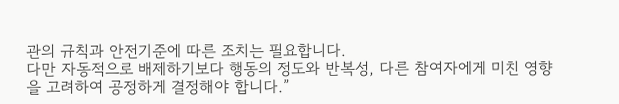관의 규칙과 안전기준에 따른 조치는 필요합니다.
다만 자동적으로 배제하기보다 행동의 정도와 반복성, 다른 참여자에게 미친 영향을 고려하여 공정하게 결정해야 합니다.”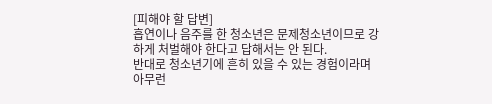[피해야 할 답변]
흡연이나 음주를 한 청소년은 문제청소년이므로 강하게 처벌해야 한다고 답해서는 안 된다.
반대로 청소년기에 흔히 있을 수 있는 경험이라며 아무런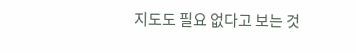지도도 필요 없다고 보는 것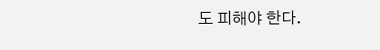도 피해야 한다.